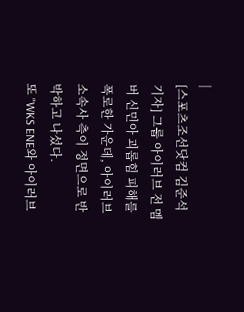|
[스포츠조선닷컴 김준석 기자] 그룹 아이러브 전 멤버 신민아 괴롭힘 피해를 폭로한 가운데, 아이러브 소속사 측이 정면으로 반박하고 나섰다.
또 "WKS ENE와 아이러브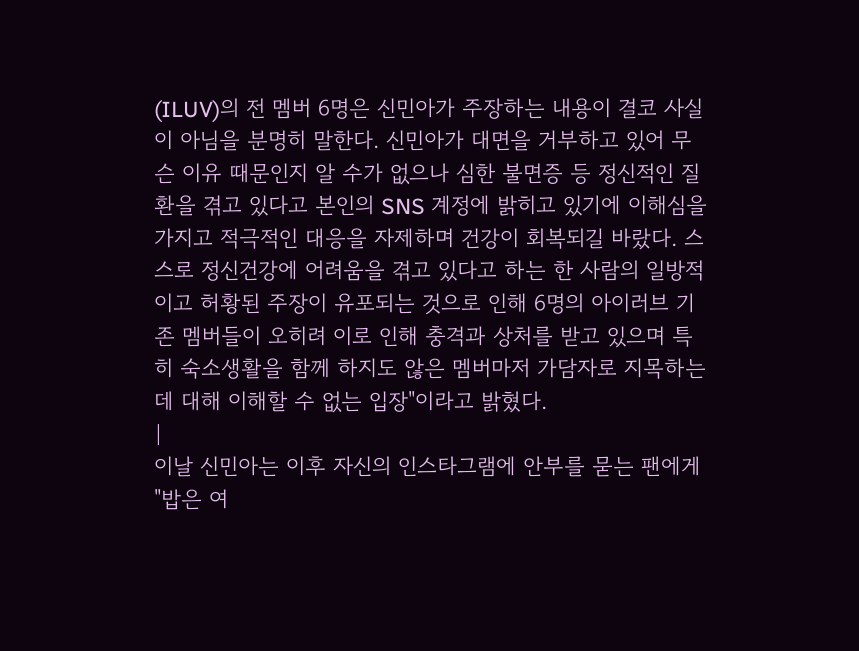(ILUV)의 전 멤버 6명은 신민아가 주장하는 내용이 결코 사실이 아님을 분명히 말한다. 신민아가 대면을 거부하고 있어 무슨 이유 때문인지 알 수가 없으나 심한 불면증 등 정신적인 질환을 겪고 있다고 본인의 SNS 계정에 밝히고 있기에 이해심을 가지고 적극적인 대응을 자제하며 건강이 회복되길 바랐다. 스스로 정신건강에 어려움을 겪고 있다고 하는 한 사람의 일방적이고 허황된 주장이 유포되는 것으로 인해 6명의 아이러브 기존 멤버들이 오히려 이로 인해 충격과 상처를 받고 있으며 특히 숙소생활을 함께 하지도 않은 멤버마저 가담자로 지목하는데 대해 이해할 수 없는 입장"이라고 밝혔다.
|
이날 신민아는 이후 자신의 인스타그램에 안부를 묻는 팬에게 "밥은 여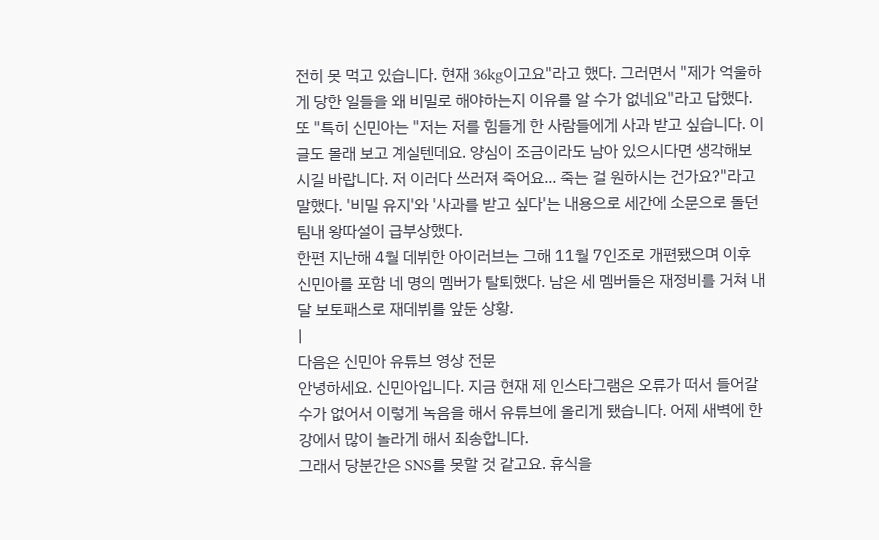전히 못 먹고 있습니다. 현재 36kg이고요"라고 했다. 그러면서 "제가 억울하게 당한 일들을 왜 비밀로 해야하는지 이유를 알 수가 없네요"라고 답했다. 또 "특히 신민아는 "저는 저를 힘들게 한 사람들에게 사과 받고 싶습니다. 이 글도 몰래 보고 계실텐데요. 양심이 조금이라도 남아 있으시다면 생각해보시길 바랍니다. 저 이러다 쓰러져 죽어요... 죽는 걸 원하시는 건가요?"라고 말했다. '비밀 유지'와 '사과를 받고 싶다'는 내용으로 세간에 소문으로 돌던 팀내 왕따설이 급부상했다.
한편 지난해 4월 데뷔한 아이러브는 그해 11월 7인조로 개편됐으며 이후 신민아를 포함 네 명의 멤버가 탈퇴했다. 남은 세 멤버들은 재정비를 거쳐 내달 보토패스로 재데뷔를 앞둔 상황.
|
다음은 신민아 유튜브 영상 전문
안녕하세요. 신민아입니다. 지금 현재 제 인스타그램은 오류가 떠서 들어갈 수가 없어서 이렇게 녹음을 해서 유튜브에 올리게 됐습니다. 어제 새벽에 한강에서 많이 놀라게 해서 죄송합니다.
그래서 당분간은 SNS를 못할 것 같고요. 휴식을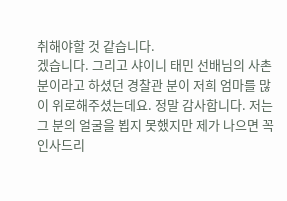취해야할 것 같습니다.
겠습니다. 그리고 샤이니 태민 선배님의 사촌분이라고 하셨던 경찰관 분이 저희 엄마를 많이 위로해주셨는데요. 정말 감사합니다. 저는 그 분의 얼굴을 뵙지 못했지만 제가 나으면 꼭 인사드리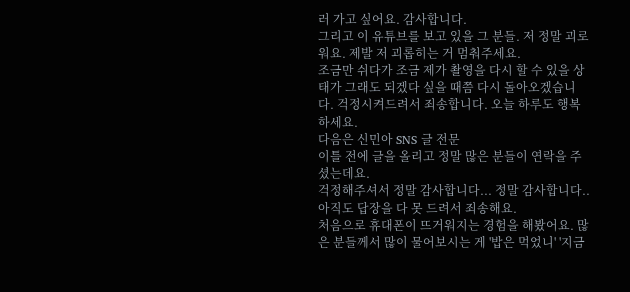러 가고 싶어요. 감사합니다.
그리고 이 유튜브를 보고 있을 그 분들. 저 정말 괴로워요. 제발 저 괴롭히는 거 멈춰주세요.
조금만 쉬다가 조금 제가 촬영을 다시 할 수 있을 상태가 그래도 되겠다 싶을 때쯤 다시 돌아오겠습니다. 걱정시켜드려서 죄송합니다. 오늘 하루도 행복하세요.
다음은 신민아 SNS 글 전문
이틀 전에 글을 올리고 정말 많은 분들이 연락을 주셨는데요.
걱정해주셔서 정말 감사합니다... 정말 감사합니다..아직도 답장을 다 못 드려서 죄송해요.
처음으로 휴대폰이 뜨거워지는 경험을 해봤어요. 많은 분들께서 많이 물어보시는 게 '밥은 먹었니' '지금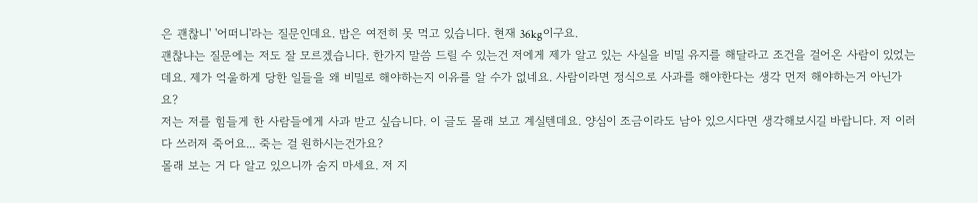은 괜찮니' '어떠니'라는 질문인데요. 밥은 여전히 못 먹고 있습니다. 현재 36kg이구요.
괜찮냐는 질문에는 저도 잘 모르겠습니다. 한가지 말씀 드릴 수 있는건 저에게 제가 알고 있는 사실을 비밀 유지를 해달라고 조건을 걸어온 사람이 있었는데요. 제가 억울하게 당한 일들을 왜 비밀로 해야하는지 이유를 알 수가 없네요. 사람이라면 정식으로 사과를 해야한다는 생각 먼저 해야하는거 아닌가요?
저는 저를 힘들게 한 사람들에게 사과 받고 싶습니다. 이 글도 몰래 보고 계실텐데요. 양심이 조금이라도 남아 있으시다면 생각해보시길 바랍니다. 저 이러다 쓰러져 죽어요... 죽는 걸 원하시는건가요?
몰래 보는 거 다 알고 있으니까 숨지 마세요. 저 지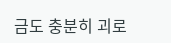금도 충분히 괴로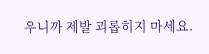우니까 제발 괴롭히지 마세요.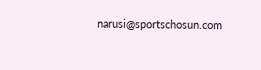narusi@sportschosun.com